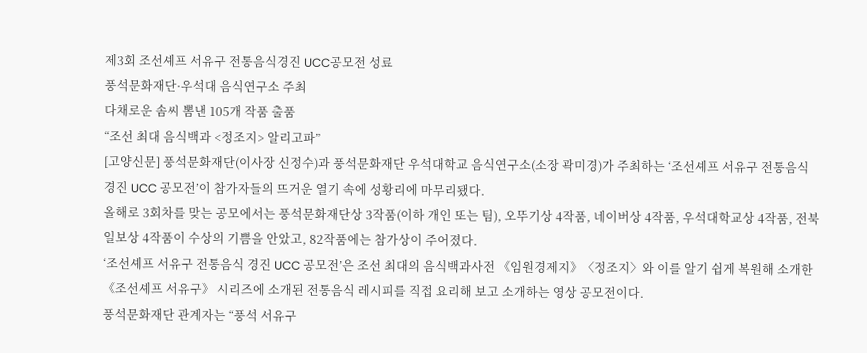제3회 조선셰프 서유구 전통음식경진 UCC공모전 성료
풍석문화재단·우석대 음식연구소 주최
다채로운 솜씨 뽐낸 105개 작품 출품
“조선 최대 음식백과 <정조지> 알리고파”
[고양신문] 풍석문화재단(이사장 신정수)과 풍석문화재단 우석대학교 음식연구소(소장 곽미경)가 주최하는 ‘조선셰프 서유구 전통음식 경진 UCC 공모전’이 참가자들의 뜨거운 열기 속에 성황리에 마무리됐다.
올해로 3회차를 맞는 공모에서는 풍석문화재단상 3작품(이하 개인 또는 팀), 오뚜기상 4작품, 네이버상 4작품, 우석대학교상 4작품, 전북일보상 4작품이 수상의 기쁨을 안았고, 82작품에는 참가상이 주어졌다.
‘조선셰프 서유구 전통음식 경진 UCC 공모전’은 조선 최대의 음식백과사전 《임원경제지》〈정조지〉와 이를 알기 쉽게 복원해 소개한 《조선셰프 서유구》 시리즈에 소개된 전통음식 레시피를 직접 요리해 보고 소개하는 영상 공모전이다.
풍석문화재단 관계자는 “풍석 서유구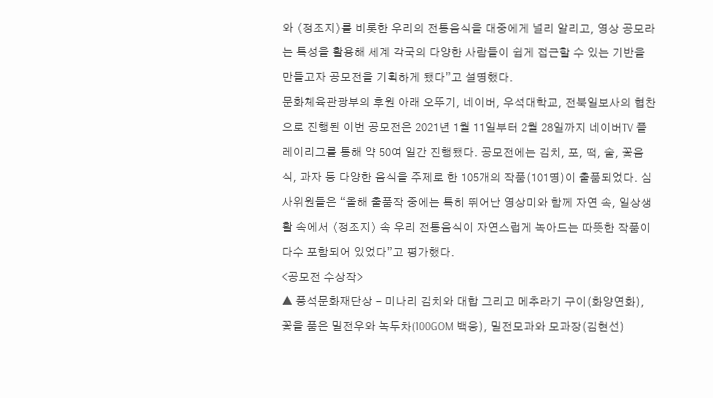와 〈정조지〉를 비롯한 우리의 전통음식을 대중에게 널리 알리고, 영상 공모라는 특성을 활용해 세계 각국의 다양한 사람들이 쉽게 접근할 수 있는 기반을 만들고자 공모전을 기획하게 됐다”고 설명했다.
문화체육관광부의 후원 아래 오뚜기, 네이버, 우석대학교, 전북일보사의 협찬으로 진행된 이번 공모전은 2021년 1월 11일부터 2월 28일까지 네이버TV 플레이리그를 통해 약 50여 일간 진행됐다. 공모전에는 김치, 포, 떡, 술, 꽃음식, 과자 등 다양한 음식을 주제로 한 105개의 작품(101명)이 출품되었다. 심사위원들은 “올해 출품작 중에는 특히 뛰어난 영상미와 함께 자연 속, 일상생활 속에서 〈정조지〉 속 우리 전통음식이 자연스럽게 녹아드는 따뜻한 작품이 다수 포함되어 있었다”고 평가했다.
<공모전 수상작>
▲ 풍석문화재단상 - 미나리 김치와 대합 그리고 메추라기 구이(화양연화), 꽃을 품은 밀전우와 녹두차(100GOM 백웅), 밀전모과와 모과장(김현선)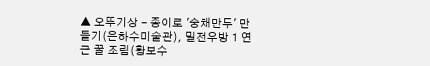▲ 오뚜기상 - 종이로 '숭채만두' 만들기(은하수미술관), 밀전우방 1 연근 꿀 조림(황보수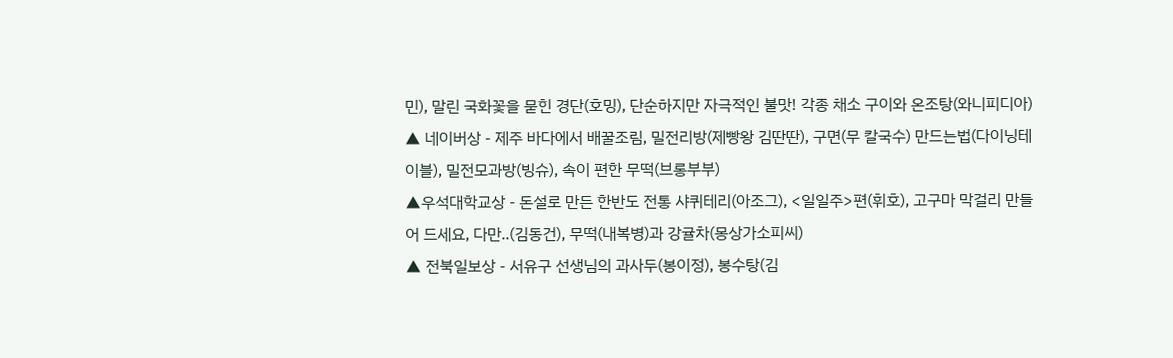민), 말린 국화꽃을 묻힌 경단(호밍), 단순하지만 자극적인 불맛! 각종 채소 구이와 온조탕(와니피디아)
▲ 네이버상 - 제주 바다에서 배꿀조림, 밀전리방(제빵왕 김딴딴), 구면(무 칼국수) 만드는법(다이닝테이블), 밀전모과방(빙슈), 속이 편한 무떡(브롱부부)
▲우석대학교상 - 돈설로 만든 한반도 전통 샤퀴테리(아조그), <일일주>편(휘호), 고구마 막걸리 만들어 드세요, 다만..(김동건), 무떡(내복병)과 강귤차(몽상가소피씨)
▲ 전북일보상 - 서유구 선생님의 과사두(봉이정), 봉수탕(김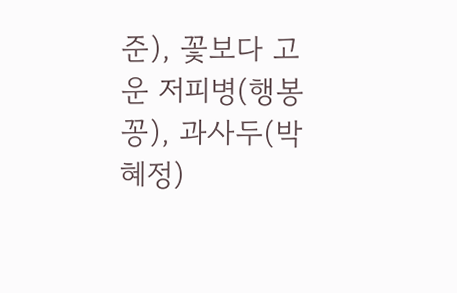준), 꽃보다 고운 저피병(행봉꽁), 과사두(박혜정)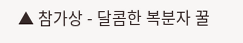▲ 참가상 - 달콤한 복분자 꿀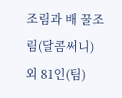조림과 배 꿀조림(달콤써니) 외 81인(팀)